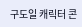구도일 캐릭터 콘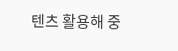텐츠 활용해 중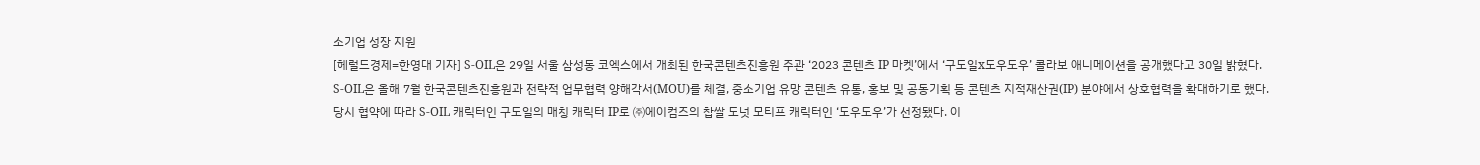소기업 성장 지원
[헤럴드경제=한영대 기자] S-OIL은 29일 서울 삼성동 코엑스에서 개최된 한국콘텐츠진흥원 주관 ‘2023 콘텐츠 IP 마켓’에서 ‘구도일x도우도우’ 콜라보 애니메이션을 공개했다고 30일 밝혔다.
S-OIL은 올해 7월 한국콘텐츠진흥원과 전략적 업무협력 양해각서(MOU)를 체결, 중소기업 유망 콘텐츠 유통, 홍보 및 공동기획 등 콘텐츠 지적재산권(IP) 분야에서 상호협력을 확대하기로 했다.
당시 협약에 따라 S-OIL 캐릭터인 구도일의 매칭 캐릭터 IP로 ㈜에이컴즈의 찹쌀 도넛 모티프 캐릭터인 ‘도우도우’가 선정됐다. 이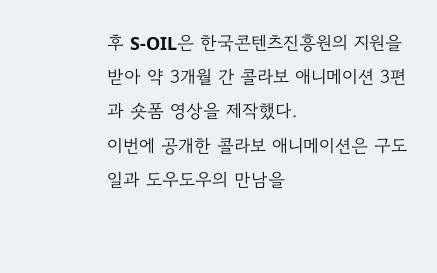후 S-OIL은 한국콘텐츠진흥원의 지원을 받아 약 3개월 간 콜라보 애니메이션 3편과 숏폼 영상을 제작했다.
이번에 공개한 콜라보 애니메이션은 구도일과 도우도우의 만남을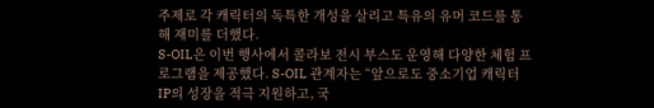주제로 각 캐릭터의 독특한 개성을 살리고 특유의 유머 코드를 통해 재미를 더했다.
S-OIL은 이번 행사에서 콜라보 전시 부스도 운영해 다양한 체험 프로그램을 제공했다. S-OIL 관계자는 “앞으로도 중소기업 캐릭터 IP의 성장을 적극 지원하고, 국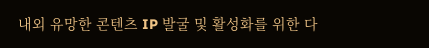내외 유망한 콘텐츠 IP 발굴 및 활성화를 위한 다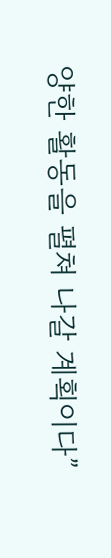양한 활동을 펼쳐 나갈 계획이다”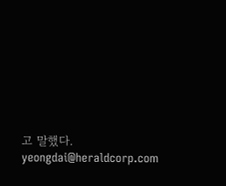고 말했다.
yeongdai@heraldcorp.com